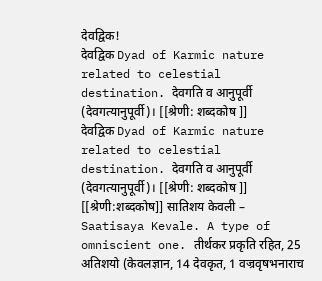देवद्विक!
देवद्विक Dyad of Karmic nature related to celestial destination. देवगति व आनुपूर्वी (देवगत्यानुपूर्वी)। [[श्रेणी: शब्दकोष ]]
देवद्विक Dyad of Karmic nature related to celestial destination. देवगति व आनुपूर्वी (देवगत्यानुपूर्वी)। [[श्रेणी: शब्दकोष ]]
[[श्रेणी:शब्दकोष]] सातिशय केवली – Saatisaya Kevale. A type of omniscient one. तीर्थकर प्रकृति रहित, 25 अतिशयो (केवलज्ञान, 14 देवकृत, 1 वज्रवृषभनाराच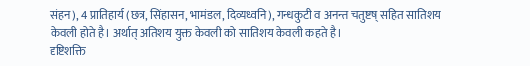संहन), 4 प्रातिहार्य (छत्र, सिंहासन, भामंडल, दिव्यध्वनि), गन्धकुटी व अनन्त चतुष्टष् सहित सातिशय केवली होते है। अर्थात् अतिशय युक्त केवली को सातिशय केवली कहते है।
दृष्टिशक्ति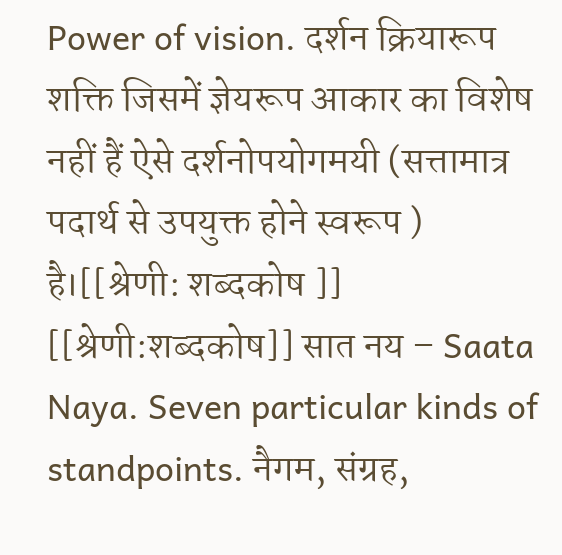Power of vision. दर्शन क्रियारूप शक्ति जिसमें ज्ञेयरूप आकार का विशेष नहीं हैं ऐसे दर्शनोपयोगमयी (सत्तामात्र पदार्थ से उपयुक्त होने स्वरूप ) है।[[श्रेणी: शब्दकोष ]]
[[श्रेणी:शब्दकोष]] सात नय – Saata Naya. Seven particular kinds of standpoints. नैगम, संग्रह,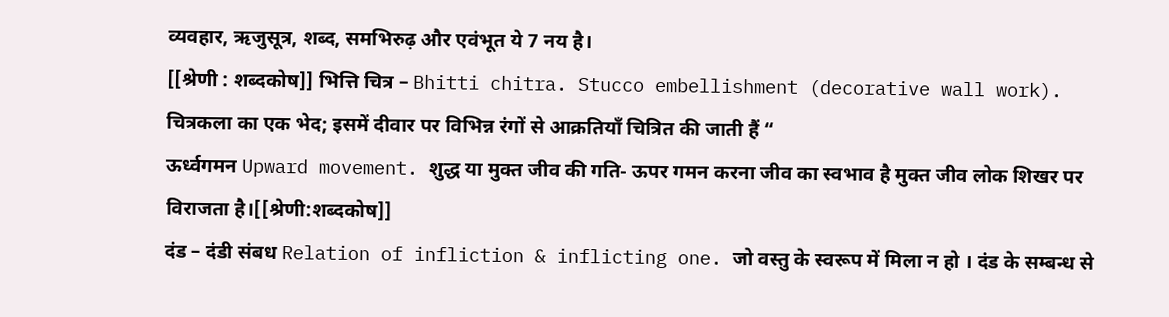व्यवहार, ऋजुसूत्र, शब्द, समभिरुढ़ और एवंभूत ये 7 नय है।
[[श्रेणी : शब्दकोष]] भित्ति चित्र – Bhitti chitra. Stucco embellishment (decorative wall work). चित्रकला का एक भेद; इसमें दीवार पर विभिन्न रंगों से आक्रतियाँ चित्रित की जाती हैं “
ऊर्ध्वगमन Upward movement. शुद्ध या मुक्त जीव की गति- ऊपर गमन करना जीव का स्वभाव है मुक्त जीव लोक शिखर पर विराजता है।[[श्रेणी:शब्दकोष]]
दंड – दंडी संबध Relation of infliction & inflicting one. जो वस्तु के स्वरूप में मिला न हो । दंड के सम्बन्ध से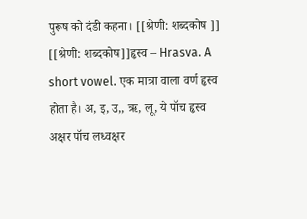पुरूष को दंडी कहना। [[श्रेणी: शब्दकोष ]]
[[श्रेणी: शब्दकोष]]हृस्व – Hrasva. A short vowel. एक मात्रा वाला वर्ण हृस्व होता है। अ, इ, उ,, ऋ, लू, ये पॉच हृस्व अक्षर पॉच लध्वक्षर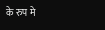के रुप मे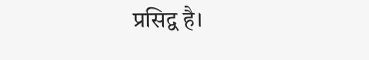प्रसिद्व है।